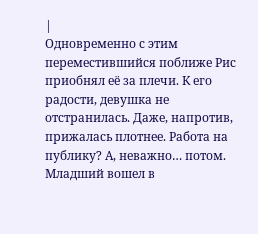|
Одновременно с этим переместившийся поближе Рис приобнял её за плечи. К его радости, девушка не отстранилась. Даже, напротив, прижалась плотнее. Работа на публику? А, неважно… потом.
Младший вошел в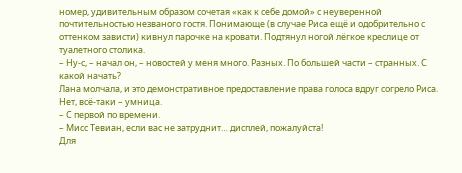номер, удивительным образом сочетая «как к себе домой» с неуверенной почтительностью незваного гостя. Понимающе (в случае Риса ещё и одобрительно с оттенком зависти) кивнул парочке на кровати. Подтянул ногой лёгкое креслице от туалетного столика.
– Ну-с, – начал он, – новостей у меня много. Разных. По большей части – странных. С какой начать?
Лана молчала, и это демонстративное предоставление права голоса вдруг согрело Риса. Нет, всё-таки – умница.
– С первой по времени.
– Мисс Тевиан, если вас не затруднит… дисплей, пожалуйста!
Для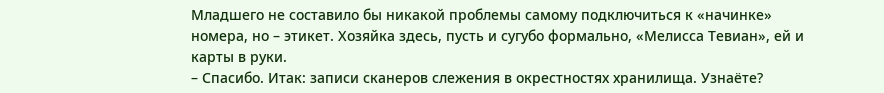Младшего не составило бы никакой проблемы самому подключиться к «начинке» номера, но – этикет. Хозяйка здесь, пусть и сугубо формально, «Мелисса Тевиан», ей и карты в руки.
– Спасибо. Итак: записи сканеров слежения в окрестностях хранилища. Узнаёте?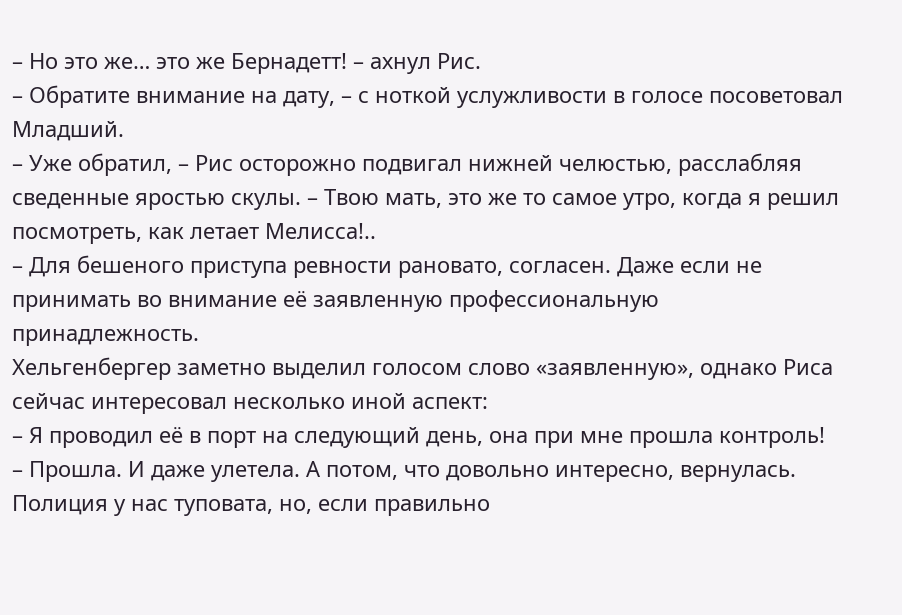– Но это же… это же Бернадетт! – ахнул Рис.
– Обратите внимание на дату, – с ноткой услужливости в голосе посоветовал Младший.
– Уже обратил, – Рис осторожно подвигал нижней челюстью, расслабляя сведенные яростью скулы. – Твою мать, это же то самое утро, когда я решил посмотреть, как летает Мелисса!..
– Для бешеного приступа ревности рановато, согласен. Даже если не принимать во внимание её заявленную профессиональную принадлежность.
Хельгенбергер заметно выделил голосом слово «заявленную», однако Риса сейчас интересовал несколько иной аспект:
– Я проводил её в порт на следующий день, она при мне прошла контроль!
– Прошла. И даже улетела. А потом, что довольно интересно, вернулась. Полиция у нас туповата, но, если правильно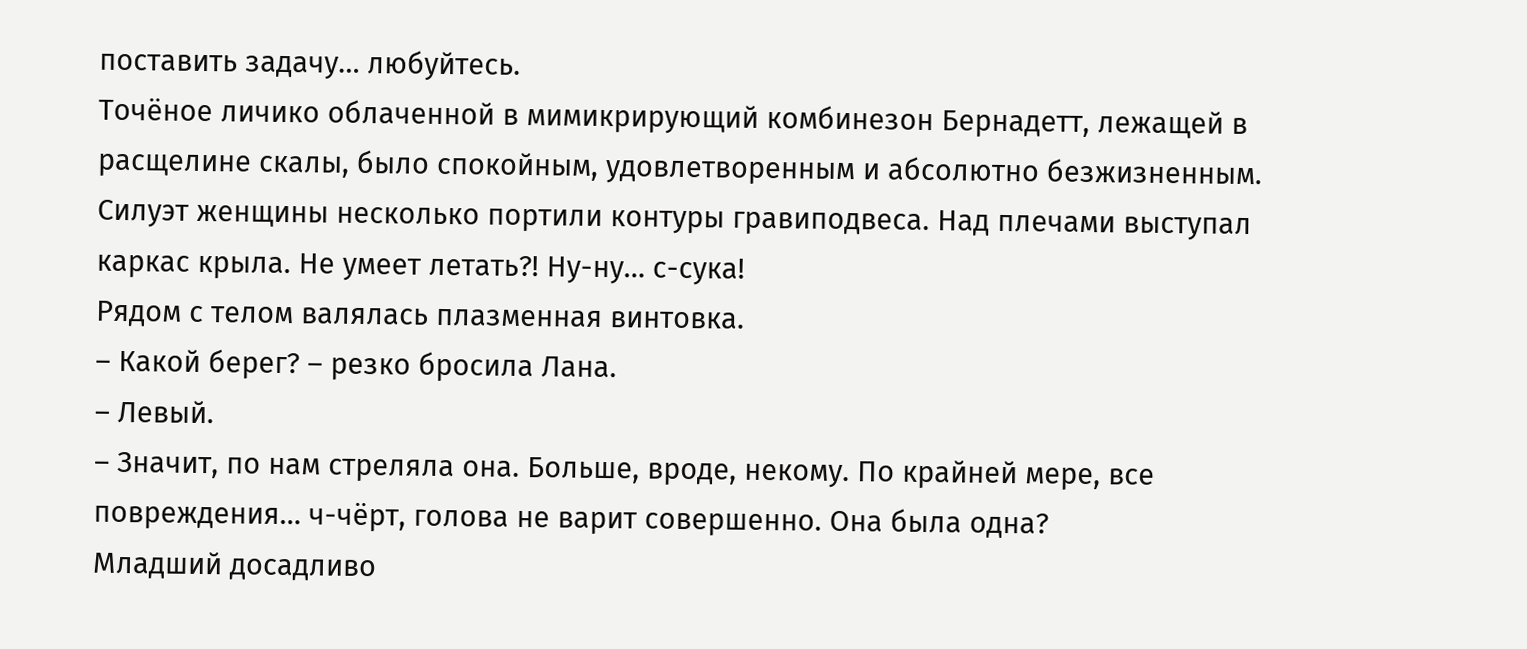поставить задачу… любуйтесь.
Точёное личико облаченной в мимикрирующий комбинезон Бернадетт, лежащей в расщелине скалы, было спокойным, удовлетворенным и абсолютно безжизненным. Силуэт женщины несколько портили контуры гравиподвеса. Над плечами выступал каркас крыла. Не умеет летать?! Ну-ну… с-сука!
Рядом с телом валялась плазменная винтовка.
– Какой берег? – резко бросила Лана.
– Левый.
– Значит, по нам стреляла она. Больше, вроде, некому. По крайней мере, все повреждения… ч-чёрт, голова не варит совершенно. Она была одна?
Младший досадливо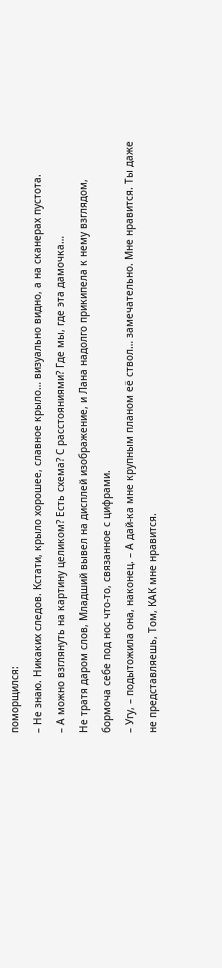поморщился:
– Не знаю. Никаких следов. Кстати, крыло хорошее, славное крыло… визуально видно, а на сканерах пустота.
– А можно взглянуть на картину целиком? Есть схема? С расстояниями? Где мы, где эта дамочка…
Не тратя даром слов, Младший вывел на дисплей изображение, и Лана надолго прикипела к нему взглядом, бормоча себе под нос что-то, связанное с цифрами.
– Угу, – подытожила она, наконец. – А дай-ка мне крупным планом её ствол… замечательно. Мне нравится. Ты даже не представляешь, Том, КАК мне нравится.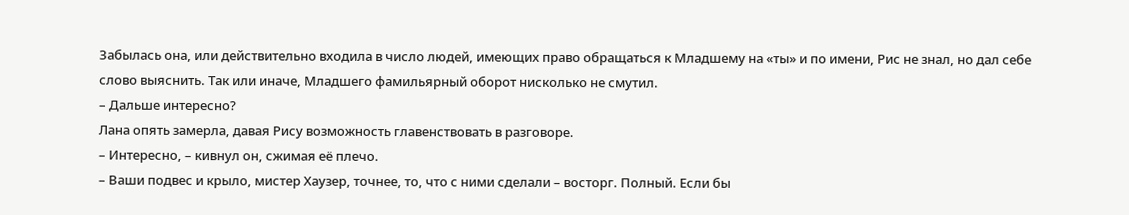Забылась она, или действительно входила в число людей, имеющих право обращаться к Младшему на «ты» и по имени, Рис не знал, но дал себе слово выяснить. Так или иначе, Младшего фамильярный оборот нисколько не смутил.
– Дальше интересно?
Лана опять замерла, давая Рису возможность главенствовать в разговоре.
– Интересно, – кивнул он, сжимая её плечо.
– Ваши подвес и крыло, мистер Хаузер, точнее, то, что с ними сделали – восторг. Полный. Если бы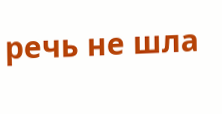речь не шла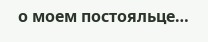о моем постояльце…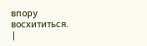впору восхититься. |